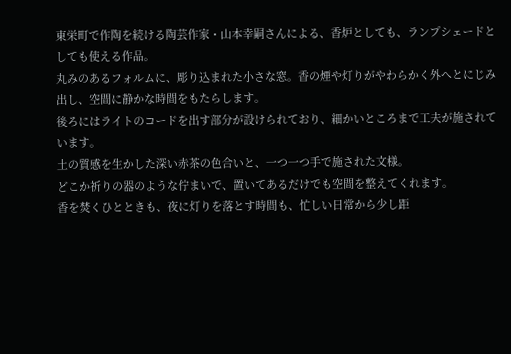東栄町で作陶を続ける陶芸作家・山本幸嗣さんによる、香炉としても、ランプシェードとしても使える作品。
丸みのあるフォルムに、彫り込まれた小さな窓。香の煙や灯りがやわらかく外へとにじみ出し、空間に静かな時間をもたらします。
後ろにはライトのコードを出す部分が設けられており、細かいところまで工夫が施されています。
土の質感を生かした深い赤茶の色合いと、一つ一つ手で施された文様。
どこか祈りの器のような佇まいで、置いてあるだけでも空間を整えてくれます。
香を焚くひとときも、夜に灯りを落とす時間も、忙しい日常から少し距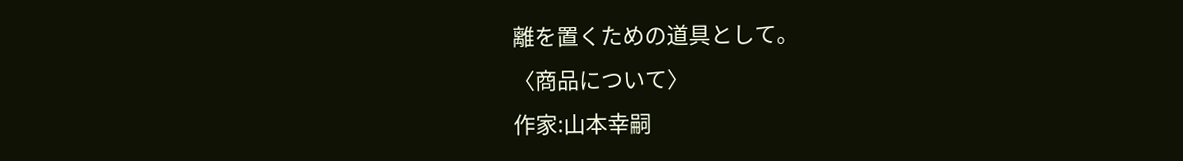離を置くための道具として。
〈商品について〉
作家:山本幸嗣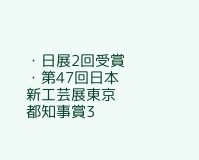・日展2回受賞
・第47回日本新工芸展東京都知事賞3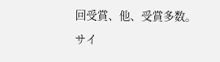回受賞、他、受賞多数。
サイ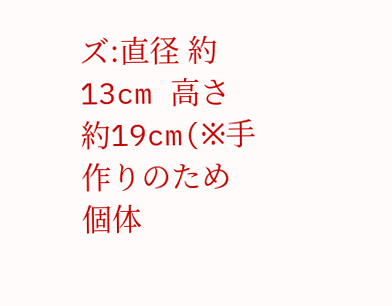ズ:直径 約13cm 高さ約19cm(※手作りのため個体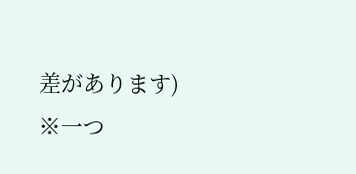差があります)
※一つ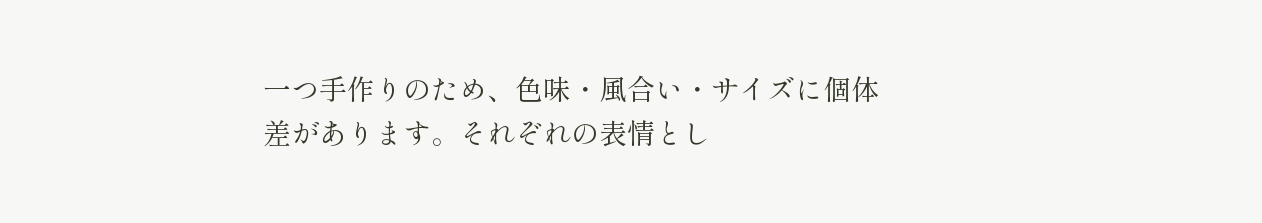一つ手作りのため、色味・風合い・サイズに個体差があります。それぞれの表情とし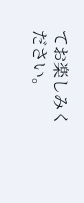てお楽しみください。